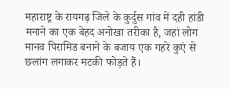महाराष्ट्र के रायगढ़ जिले के कुर्दुस गांव में दही हांडी मनाने का एक बेहद अनोखा तरीका है, जहां लोग मानव पिरामिड बनाने के बजाय एक गहरे कुएं से छलांग लगाकर मटकी फोड़ते हैं।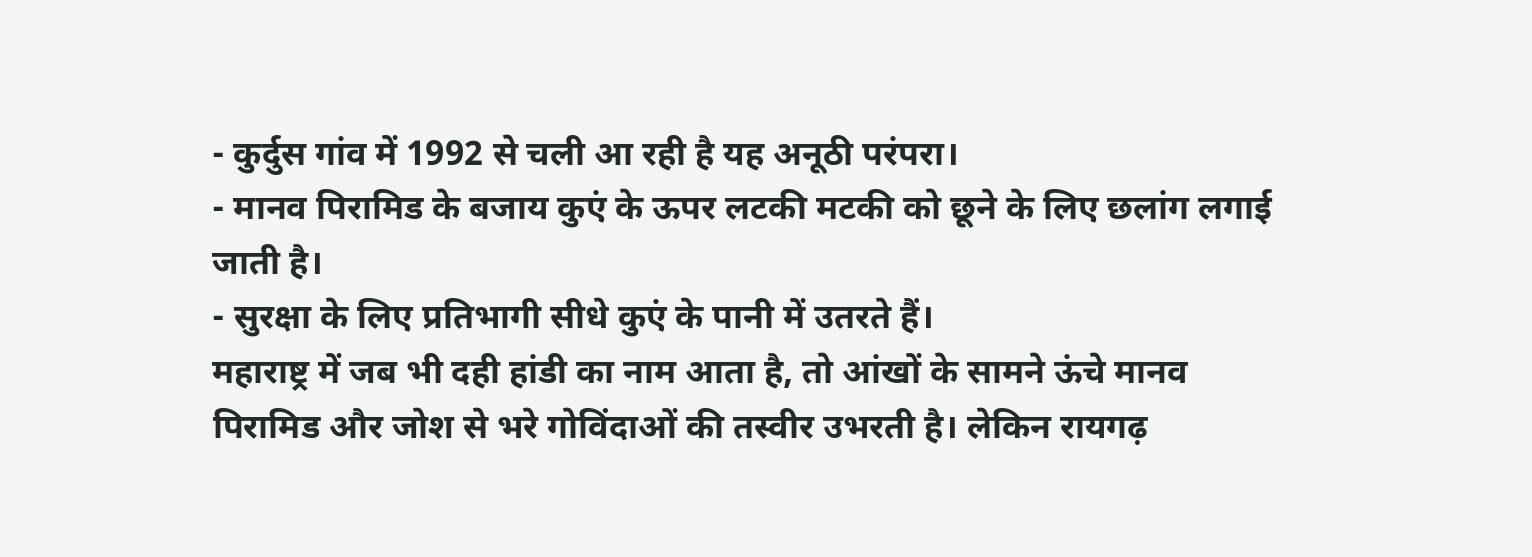- कुर्दुस गांव में 1992 से चली आ रही है यह अनूठी परंपरा।
- मानव पिरामिड के बजाय कुएं के ऊपर लटकी मटकी को छूने के लिए छलांग लगाई जाती है।
- सुरक्षा के लिए प्रतिभागी सीधे कुएं के पानी में उतरते हैं।
महाराष्ट्र में जब भी दही हांडी का नाम आता है, तो आंखों के सामने ऊंचे मानव पिरामिड और जोश से भरे गोविंदाओं की तस्वीर उभरती है। लेकिन रायगढ़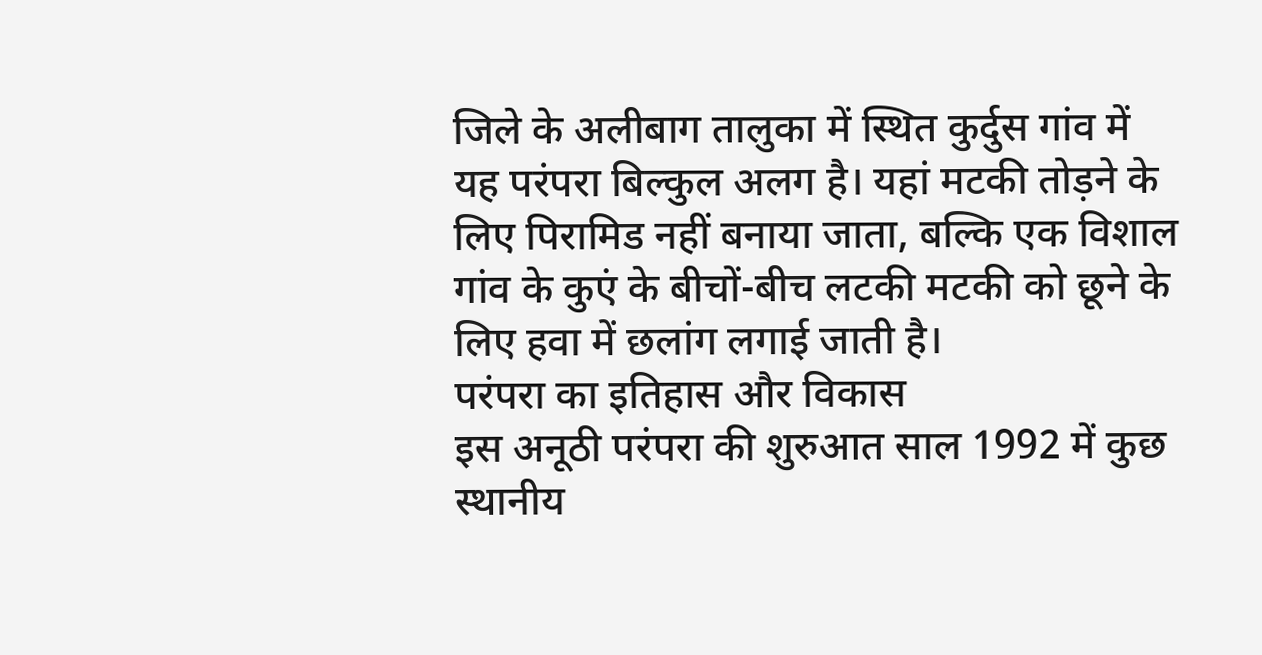जिले के अलीबाग तालुका में स्थित कुर्दुस गांव में यह परंपरा बिल्कुल अलग है। यहां मटकी तोड़ने के लिए पिरामिड नहीं बनाया जाता, बल्कि एक विशाल गांव के कुएं के बीचों-बीच लटकी मटकी को छूने के लिए हवा में छलांग लगाई जाती है।
परंपरा का इतिहास और विकास
इस अनूठी परंपरा की शुरुआत साल 1992 में कुछ स्थानीय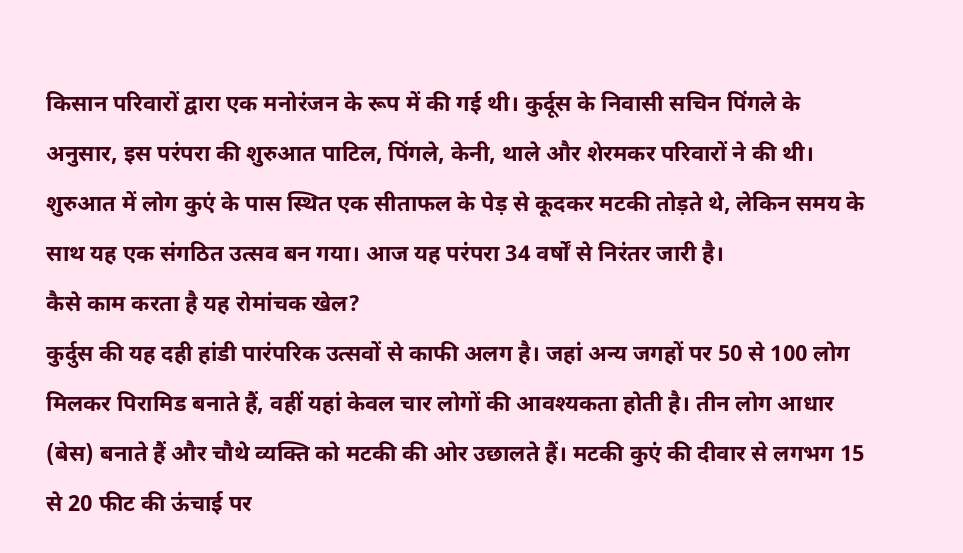किसान परिवारों द्वारा एक मनोरंजन के रूप में की गई थी। कुर्दूस के निवासी सचिन पिंगले के अनुसार, इस परंपरा की शुरुआत पाटिल, पिंगले, केनी, थाले और शेरमकर परिवारों ने की थी। शुरुआत में लोग कुएं के पास स्थित एक सीताफल के पेड़ से कूदकर मटकी तोड़ते थे, लेकिन समय के साथ यह एक संगठित उत्सव बन गया। आज यह परंपरा 34 वर्षों से निरंतर जारी है।
कैसे काम करता है यह रोमांचक खेल?
कुर्दुस की यह दही हांडी पारंपरिक उत्सवों से काफी अलग है। जहां अन्य जगहों पर 50 से 100 लोग मिलकर पिरामिड बनाते हैं, वहीं यहां केवल चार लोगों की आवश्यकता होती है। तीन लोग आधार (बेस) बनाते हैं और चौथे व्यक्ति को मटकी की ओर उछालते हैं। मटकी कुएं की दीवार से लगभग 15 से 20 फीट की ऊंचाई पर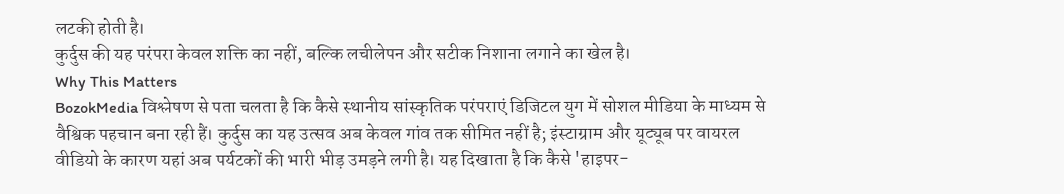लटकी होती है।
कुर्दुस की यह परंपरा केवल शक्ति का नहीं, बल्कि लचीलेपन और सटीक निशाना लगाने का खेल है।
Why This Matters
BozokMedia विश्लेषण से पता चलता है कि कैसे स्थानीय सांस्कृतिक परंपराएं डिजिटल युग में सोशल मीडिया के माध्यम से वैश्विक पहचान बना रही हैं। कुर्दुस का यह उत्सव अब केवल गांव तक सीमित नहीं है; इंस्टाग्राम और यूट्यूब पर वायरल वीडियो के कारण यहां अब पर्यटकों की भारी भीड़ उमड़ने लगी है। यह दिखाता है कि कैसे 'हाइपर-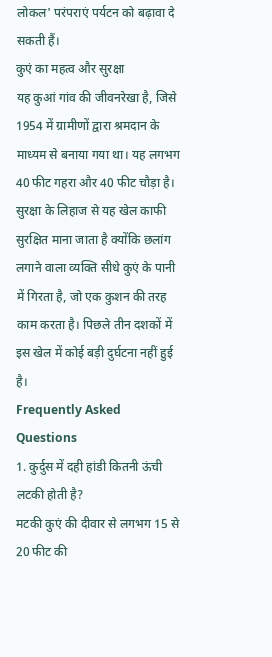लोकल' परंपराएं पर्यटन को बढ़ावा दे सकती हैं।
कुएं का महत्व और सुरक्षा
यह कुआं गांव की जीवनरेखा है, जिसे 1954 में ग्रामीणों द्वारा श्रमदान के माध्यम से बनाया गया था। यह लगभग 40 फीट गहरा और 40 फीट चौड़ा है। सुरक्षा के लिहाज से यह खेल काफी सुरक्षित माना जाता है क्योंकि छलांग लगाने वाला व्यक्ति सीधे कुएं के पानी में गिरता है, जो एक कुशन की तरह काम करता है। पिछले तीन दशकों में इस खेल में कोई बड़ी दुर्घटना नहीं हुई है।
Frequently Asked Questions
1. कुर्दुस में दही हांडी कितनी ऊंची लटकी होती है?
मटकी कुएं की दीवार से लगभग 15 से 20 फीट की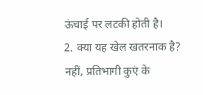ऊंचाई पर लटकी होती है।
2. क्या यह खेल खतरनाक है?
नहीं, प्रतिभागी कुएं के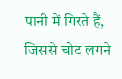पानी में गिरते हैं, जिससे चोट लगने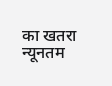का खतरा न्यूनतम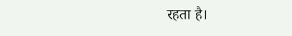रहता है।